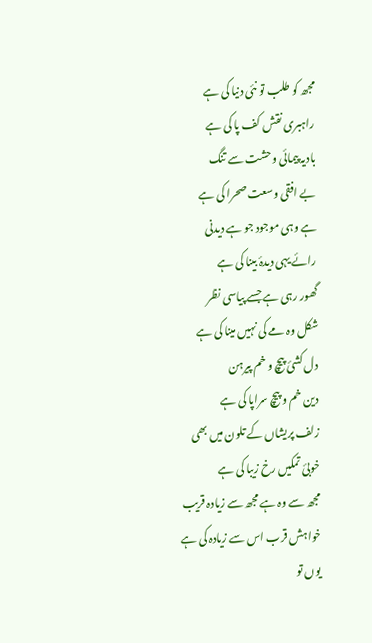مجھ کو طلب تو نئی دنیا کی ہے
راہبری نقش کف پا کی ہے
بادیہ پیمائی وحشت سے تنگ
بے افقی وسعت صحرا کی ہے
ہے وہی موجود جو ہے دیدنی
رائے یہی دیدۂ بینا کی ہے
گھور رہی ہے جسے پیاسی نظر
شکل وہ مے کی نہیں مینا کی ہے
دل کشیٔ پیچ و خم پیرہن
دین خم و پیچ سراپا کی ہے
زلف پریشاں کے تلون میں بھی
خوبیٔ تمکیں رخ زیبا کی ہے
مجھ سے وہ ہے مجھ سے زیادہ قریب
خواہش قرب اس سے زیادہ کی ہے
یوں تو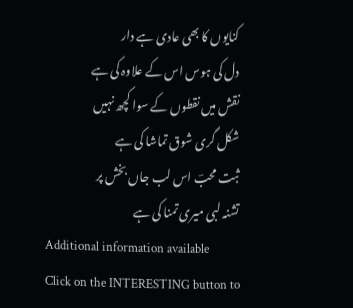کنایوں کا بھی عادی ہے دار
دل کی ہوس اس کے علاوہ کی ہے
نقش میں نقطوں کے سوا کچھ نہیں
شکل گری شوق تماشا کی ہے
ثبت محبؔ اس لب جاں بخش پر
تشنہ لبی میری تمنا کی ہے
Additional information available
Click on the INTERESTING button to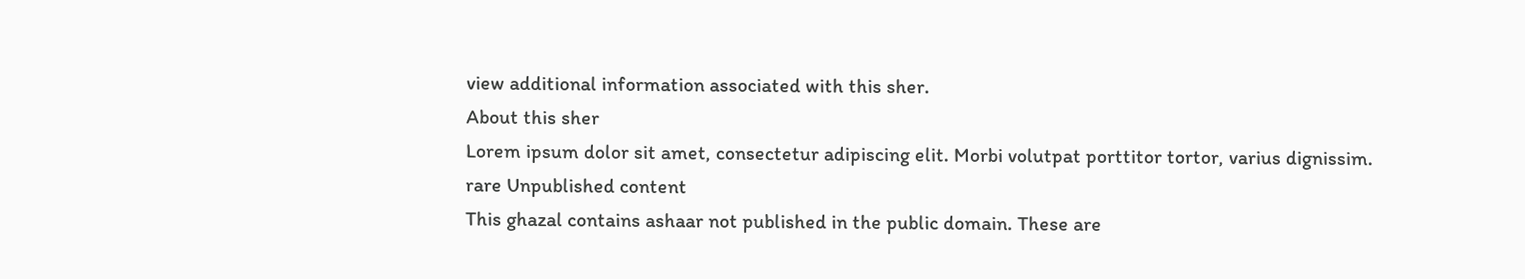view additional information associated with this sher.
About this sher
Lorem ipsum dolor sit amet, consectetur adipiscing elit. Morbi volutpat porttitor tortor, varius dignissim.
rare Unpublished content
This ghazal contains ashaar not published in the public domain. These are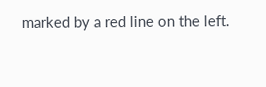marked by a red line on the left.